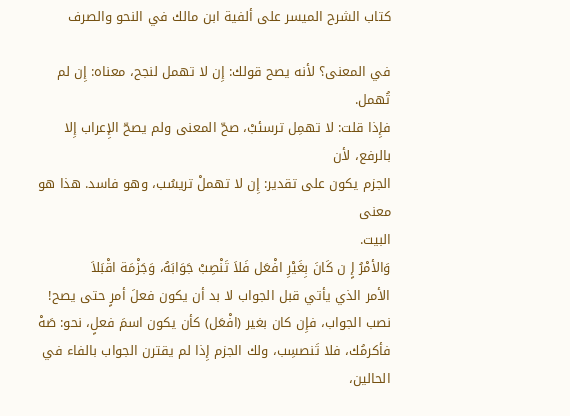كتاب الشرح الميسر على ألفية ابن مالك في النحو والصرف

في المعنى؟ لأنه يصح قولك: إِن لا تهمل لنجح، معناه: إِن لم تُهمل.
فإِذا قلت: لا تهمِل ترسئبْ، صحّ المعنى ولم يصحّ الإِعراب إِلا بالرفع، لأن
الجزم يكون على تقدير: إِن لا تهملْ تريسُب، وهو فاسد. هذا هو معنى
البيت.
وَالأمْرُ إٍ ن كَانَ بِغَيْرِ افْعَل فَلاَ تَنْصِبْ جَوَابَهُ، وَجَزْمَة اقْبَلاَ
الأمر الذي يأتي قبل الجواب لا بد أن يكون فعلَ أمرٍ حتى يصح!
نصب الجواب، فإِن كان بغير (افْعَل) كأن يكون اسمَ فعلٍ، نحو: صَهْ
فأكرمُك، فلا تَنصسِب، ولك الجزم إِذا لم يقترن الجواب بالفاء في الحالين،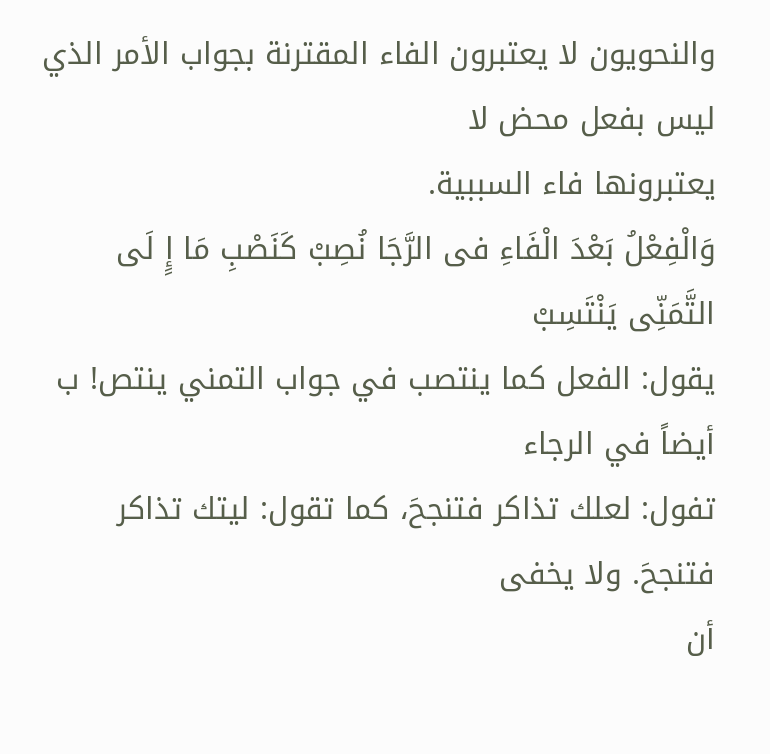والنحويون لا يعتبرون الفاء المقترنة بجواب الأمر الذي ليس بفعل محض لا
يعتبرونها فاء السببية.
وَالْفِعْلُ بَعْدَ الْفَاءِ فى الرَّجَا نُصِبْ كَنَصْبِ مَا إٍ لَى التَّمَنِّى يَنْتَسِبْ
يقول: الفعل كما ينتصب في جواب التمني ينتص! ب أيضاً في الرجاء
تفول: لعلك تذاكر فتنجحَ، كما تقول: ليتك تذاكر فتنجحَ. ولا يخفى
أن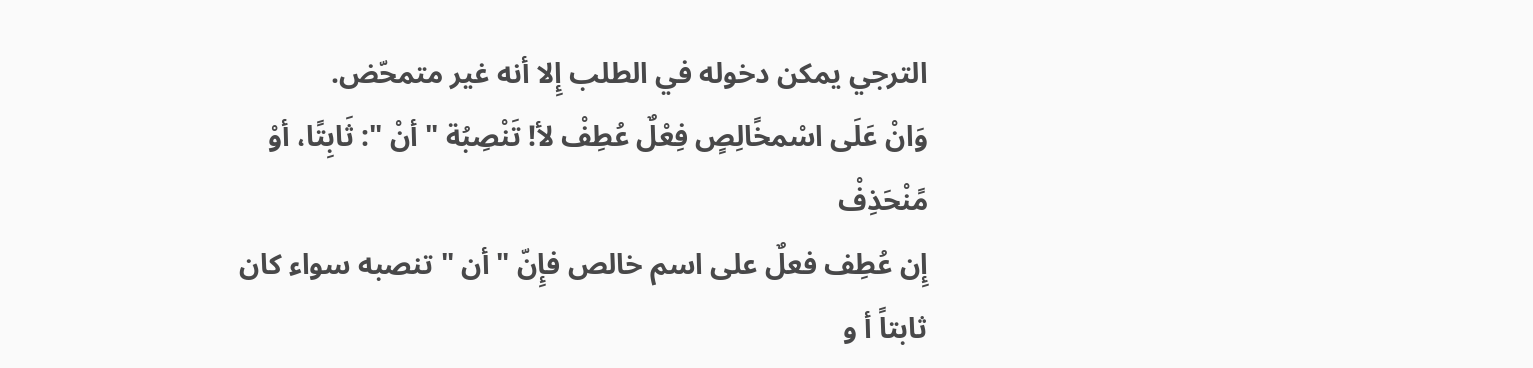الترجي يمكن دخوله في الطلب إِلا أنه غير متمحّض.
وَانْ عَلَى اسْمخًالِصٍ فِعْلٌ عُطِفْ لأ! تَنْصِبُة " أنْ ": ثَابِتًا، أوْ مًنْحَذِفْ
إِن عُطِف فعلٌ على اسم خالص فإِنّ " أن " تنصبه سواء كان ثابتاً أ و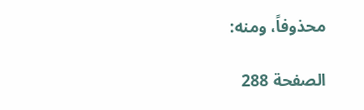محذوفاً، ومنه:

الصفحة 288